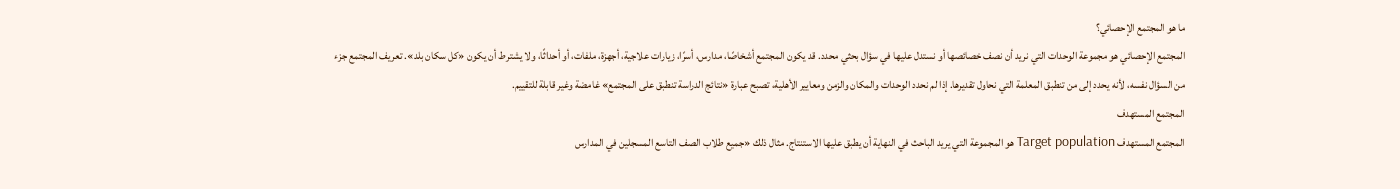ما هو المجتمع الإحصائي؟
المجتمع الإحصائي هو مجموعة الوحدات التي نريد أن نصف خصائصها أو نستدل عليها في سؤال بحثي محدد. قد يكون المجتمع أشخاصًا، مدارس، أسرًا، زيارات علاجية، أجهزة، ملفات، أو أحداثًا، ولا يشترط أن يكون «كل سكان بلد». تعريف المجتمع جزء من السؤال نفسه، لأنه يحدد إلى من تنطبق المعلمة التي نحاول تقديرها. إذا لم نحدد الوحدات والمكان والزمن ومعايير الأهلية، تصبح عبارة «نتائج الدراسة تنطبق على المجتمع» غامضة وغير قابلة للتقييم.
المجتمع المستهدف
المجتمع المستهدف Target population هو المجموعة التي يريد الباحث في النهاية أن يطبق عليها الاستنتاج. مثال ذلك «جميع طلاب الصف التاسع المسجلين في المدارس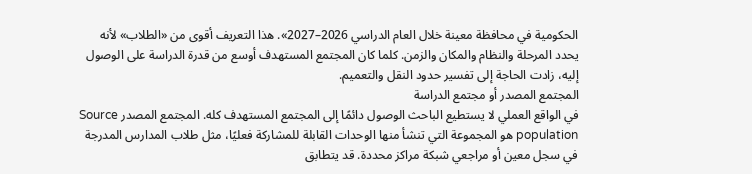الحكومية في محافظة معينة خلال العام الدراسي 2026–2027». هذا التعريف أقوى من «الطلاب» لأنه يحدد المرحلة والنظام والمكان والزمن. كلما كان المجتمع المستهدف أوسع من قدرة الدراسة على الوصول إليه، زادت الحاجة إلى تفسير حدود النقل والتعميم.
المجتمع المصدر أو مجتمع الدراسة
في الواقع العملي لا يستطيع الباحث الوصول دائمًا إلى المجتمع المستهدف كله. المجتمع المصدر Source population هو المجموعة التي تنشأ منها الوحدات القابلة للمشاركة فعليًا، مثل طلاب المدارس المدرجة في سجل معين أو مراجعي شبكة مراكز محددة. قد يتطابق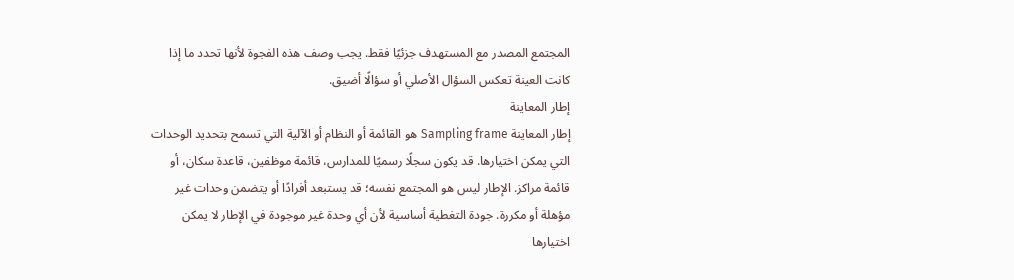المجتمع المصدر مع المستهدف جزئيًا فقط. يجب وصف هذه الفجوة لأنها تحدد ما إذا كانت العينة تعكس السؤال الأصلي أو سؤالًا أضيق.
إطار المعاينة
إطار المعاينة Sampling frame هو القائمة أو النظام أو الآلية التي تسمح بتحديد الوحدات التي يمكن اختيارها. قد يكون سجلًا رسميًا للمدارس، قائمة موظفين، قاعدة سكان، أو قائمة مراكز. الإطار ليس هو المجتمع نفسه؛ قد يستبعد أفرادًا أو يتضمن وحدات غير مؤهلة أو مكررة. جودة التغطية أساسية لأن أي وحدة غير موجودة في الإطار لا يمكن اختيارها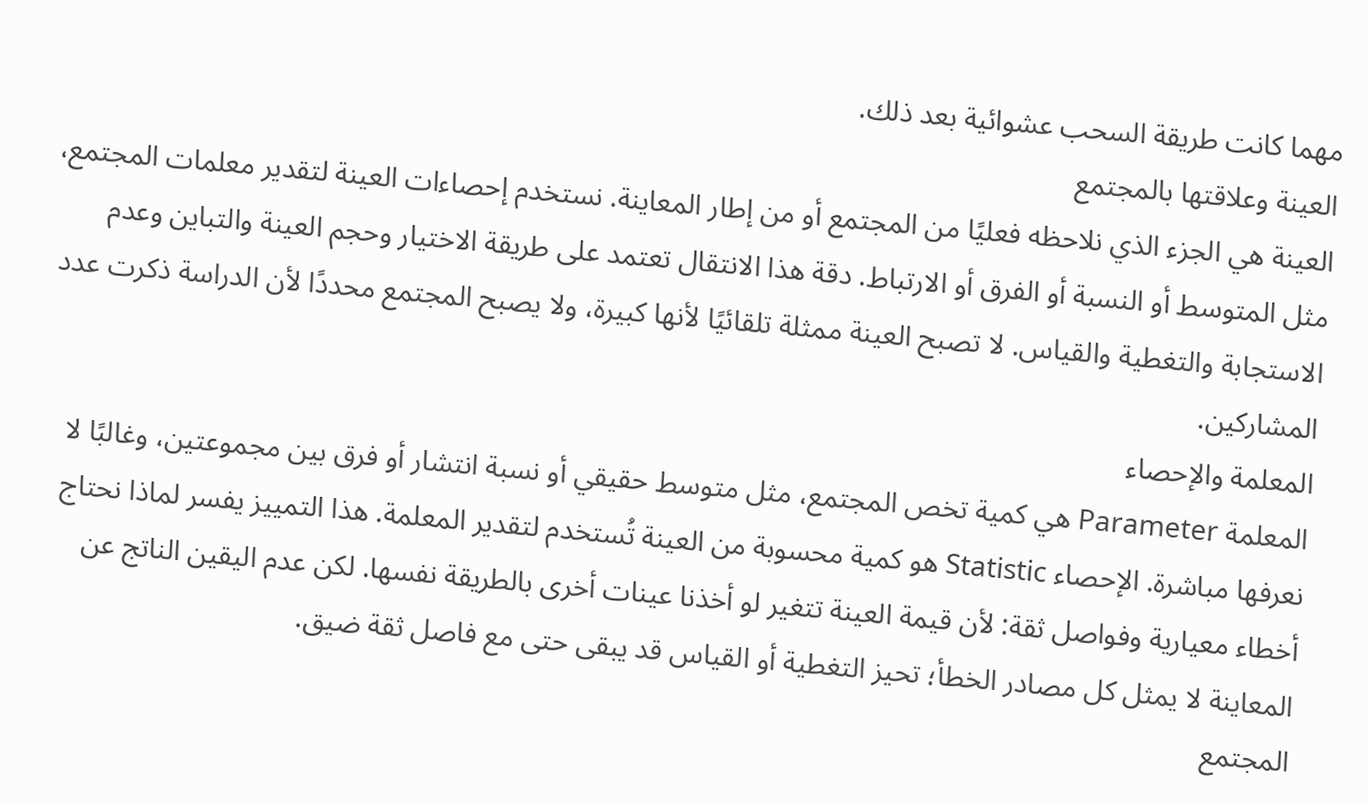مهما كانت طريقة السحب عشوائية بعد ذلك.
العينة وعلاقتها بالمجتمع
العينة هي الجزء الذي نلاحظه فعليًا من المجتمع أو من إطار المعاينة. نستخدم إحصاءات العينة لتقدير معلمات المجتمع، مثل المتوسط أو النسبة أو الفرق أو الارتباط. دقة هذا الانتقال تعتمد على طريقة الاختيار وحجم العينة والتباين وعدم الاستجابة والتغطية والقياس. لا تصبح العينة ممثلة تلقائيًا لأنها كبيرة، ولا يصبح المجتمع محددًا لأن الدراسة ذكرت عدد المشاركين.
المعلمة والإحصاء
المعلمة Parameter هي كمية تخص المجتمع، مثل متوسط حقيقي أو نسبة انتشار أو فرق بين مجموعتين، وغالبًا لا نعرفها مباشرة. الإحصاء Statistic هو كمية محسوبة من العينة تُستخدم لتقدير المعلمة. هذا التمييز يفسر لماذا نحتاج أخطاء معيارية وفواصل ثقة: لأن قيمة العينة تتغير لو أخذنا عينات أخرى بالطريقة نفسها. لكن عدم اليقين الناتج عن المعاينة لا يمثل كل مصادر الخطأ؛ تحيز التغطية أو القياس قد يبقى حتى مع فاصل ثقة ضيق.
المجتمع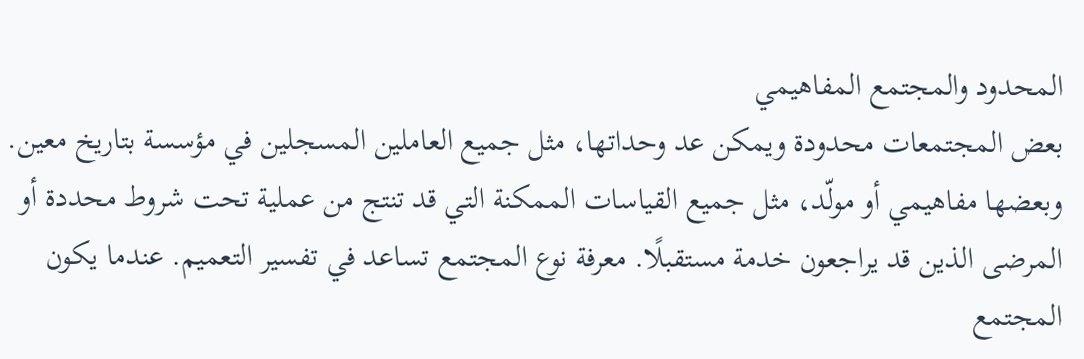المحدود والمجتمع المفاهيمي
بعض المجتمعات محدودة ويمكن عد وحداتها، مثل جميع العاملين المسجلين في مؤسسة بتاريخ معين. وبعضها مفاهيمي أو مولّد، مثل جميع القياسات الممكنة التي قد تنتج من عملية تحت شروط محددة أو المرضى الذين قد يراجعون خدمة مستقبلًا. معرفة نوع المجتمع تساعد في تفسير التعميم. عندما يكون المجتمع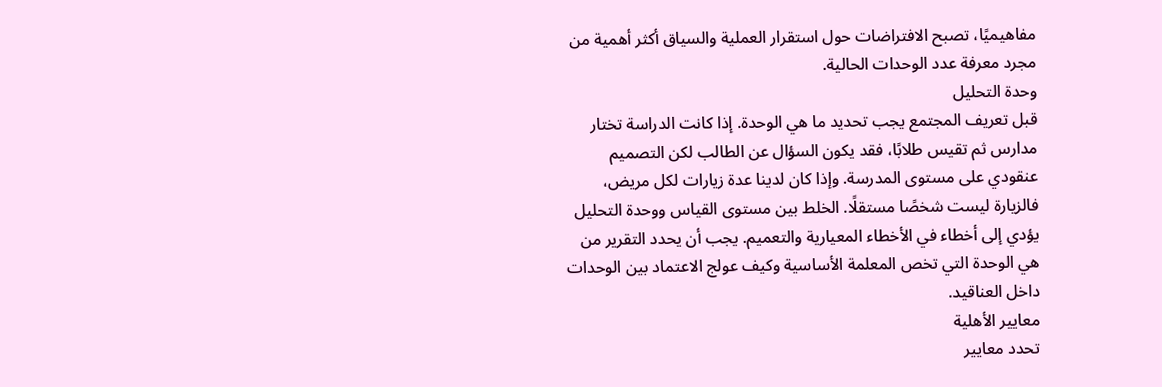مفاهيميًا، تصبح الافتراضات حول استقرار العملية والسياق أكثر أهمية من مجرد معرفة عدد الوحدات الحالية.
وحدة التحليل
قبل تعريف المجتمع يجب تحديد ما هي الوحدة. إذا كانت الدراسة تختار مدارس ثم تقيس طلابًا، فقد يكون السؤال عن الطالب لكن التصميم عنقودي على مستوى المدرسة. وإذا كان لدينا عدة زيارات لكل مريض، فالزيارة ليست شخصًا مستقلًا. الخلط بين مستوى القياس ووحدة التحليل يؤدي إلى أخطاء في الأخطاء المعيارية والتعميم. يجب أن يحدد التقرير من هي الوحدة التي تخص المعلمة الأساسية وكيف عولج الاعتماد بين الوحدات داخل العناقيد.
معايير الأهلية
تحدد معايير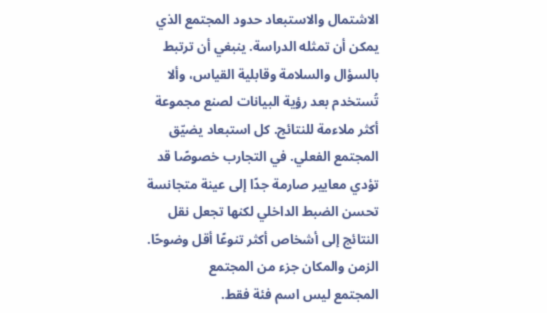الاشتمال والاستبعاد حدود المجتمع الذي يمكن أن تمثله الدراسة. ينبغي أن ترتبط بالسؤال والسلامة وقابلية القياس، وألا تُستخدم بعد رؤية البيانات لصنع مجموعة أكثر ملاءمة للنتائج. كل استبعاد يضيّق المجتمع الفعلي. في التجارب خصوصًا قد تؤدي معايير صارمة جدًا إلى عينة متجانسة تحسن الضبط الداخلي لكنها تجعل نقل النتائج إلى أشخاص أكثر تنوعًا أقل وضوحًا.
الزمن والمكان جزء من المجتمع
المجتمع ليس اسم فئة فقط.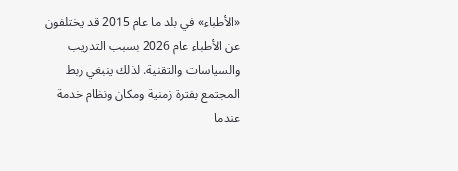«الأطباء» في بلد ما عام 2015 قد يختلفون عن الأطباء عام 2026 بسبب التدريب والسياسات والتقنية. لذلك ينبغي ربط المجتمع بفترة زمنية ومكان ونظام خدمة عندما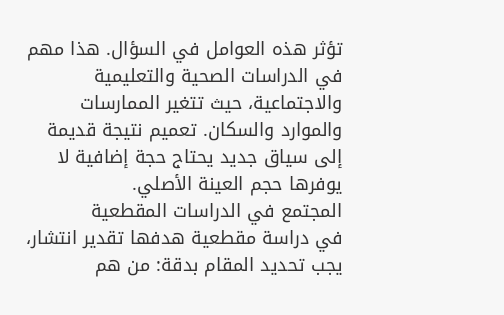تؤثر هذه العوامل في السؤال. هذا مهم في الدراسات الصحية والتعليمية والاجتماعية، حيث تتغير الممارسات والموارد والسكان. تعميم نتيجة قديمة إلى سياق جديد يحتاج حجة إضافية لا يوفرها حجم العينة الأصلي.
المجتمع في الدراسات المقطعية
في دراسة مقطعية هدفها تقدير انتشار، يجب تحديد المقام بدقة: من هم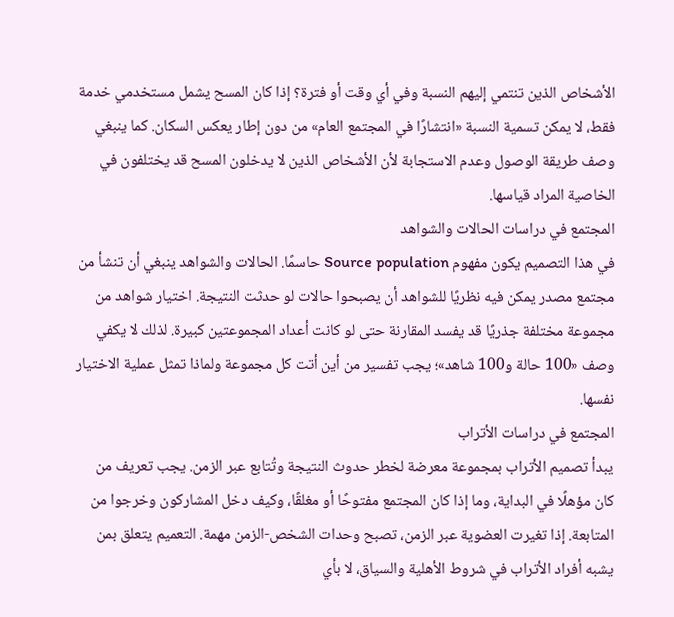الأشخاص الذين تنتمي إليهم النسبة وفي أي وقت أو فترة؟ إذا كان المسح يشمل مستخدمي خدمة فقط، لا يمكن تسمية النسبة «انتشارًا في المجتمع العام» من دون إطار يعكس السكان. كما ينبغي وصف طريقة الوصول وعدم الاستجابة لأن الأشخاص الذين لا يدخلون المسح قد يختلفون في الخاصية المراد قياسها.
المجتمع في دراسات الحالات والشواهد
في هذا التصميم يكون مفهوم Source population حاسمًا. الحالات والشواهد ينبغي أن تنشأ من مجتمع مصدر يمكن فيه نظريًا للشواهد أن يصبحوا حالات لو حدثت النتيجة. اختيار شواهد من مجموعة مختلفة جذريًا قد يفسد المقارنة حتى لو كانت أعداد المجموعتين كبيرة. لذلك لا يكفي وصف «100 حالة و100 شاهد»؛ يجب تفسير من أين أتت كل مجموعة ولماذا تمثل عملية الاختيار نفسها.
المجتمع في دراسات الأتراب
يبدأ تصميم الأتراب بمجموعة معرضة لخطر حدوث النتيجة وتُتابع عبر الزمن. يجب تعريف من كان مؤهلًا في البداية، وما إذا كان المجتمع مفتوحًا أو مغلقًا، وكيف دخل المشاركون وخرجوا من المتابعة. إذا تغيرت العضوية عبر الزمن، تصبح وحدات الشخص-الزمن مهمة. التعميم يتعلق بمن يشبه أفراد الأتراب في شروط الأهلية والسياق، لا بأي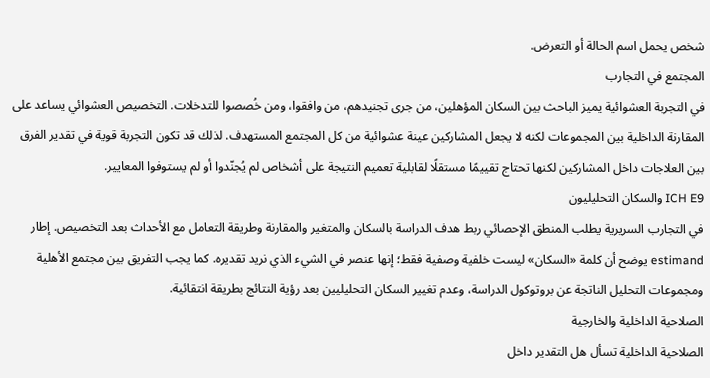شخص يحمل اسم الحالة أو التعرض.
المجتمع في التجارب
في التجربة العشوائية يميز الباحث بين السكان المؤهلين، من جرى تجنيدهم، من وافقوا، ومن خُصصوا للتدخلات. التخصيص العشوائي يساعد على المقارنة الداخلية بين المجموعات لكنه لا يجعل المشاركين عينة عشوائية من كل المجتمع المستهدف. لذلك قد تكون التجربة قوية في تقدير الفرق بين العلاجات داخل المشاركين لكنها تحتاج تقييمًا مستقلًا لقابلية تعميم النتيجة على أشخاص لم يُجنّدوا أو لم يستوفوا المعايير.
ICH E9 والسكان التحليليون
في التجارب السريرية يطلب المنطق الإحصائي ربط هدف الدراسة بالسكان والمتغير والمقارنة وطريقة التعامل مع الأحداث بعد التخصيص. إطار estimand يوضح أن كلمة «السكان» ليست خلفية وصفية فقط؛ إنها عنصر في الشيء الذي نريد تقديره. كما يجب التفريق بين مجتمع الأهلية ومجموعات التحليل الناتجة عن بروتوكول الدراسة، وعدم تغيير السكان التحليليين بعد رؤية النتائج بطريقة انتقائية.
الصلاحية الداخلية والخارجية
الصلاحية الداخلية تسأل هل التقدير داخل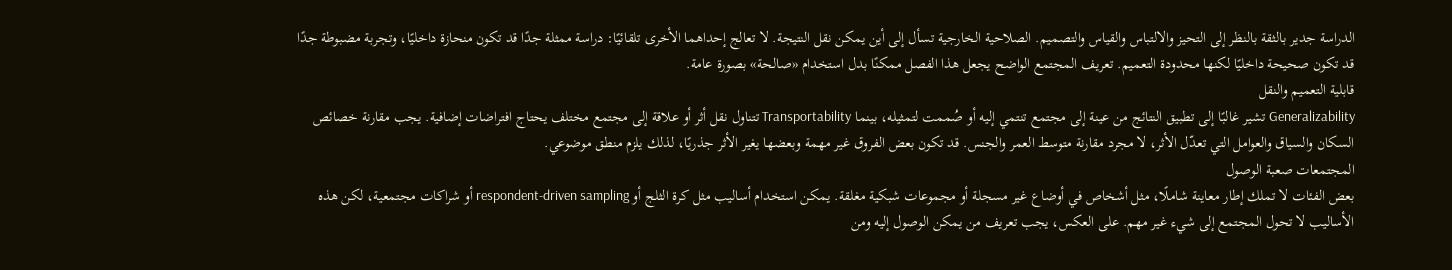الدراسة جدير بالثقة بالنظر إلى التحيز والالتباس والقياس والتصميم. الصلاحية الخارجية تسأل إلى أين يمكن نقل النتيجة. لا تعالج إحداهما الأخرى تلقائيًا: دراسة ممثلة جدًا قد تكون منحازة داخليًا، وتجربة مضبوطة جدًا قد تكون صحيحة داخليًا لكنها محدودة التعميم. تعريف المجتمع الواضح يجعل هذا الفصل ممكنًا بدل استخدام «صالحة» بصورة عامة.
قابلية التعميم والنقل
Generalizability تشير غالبًا إلى تطبيق النتائج من عينة إلى مجتمع تنتمي إليه أو صُممت لتمثيله، بينما Transportability تتناول نقل أثر أو علاقة إلى مجتمع مختلف يحتاج افتراضات إضافية. يجب مقارنة خصائص السكان والسياق والعوامل التي تعدّل الأثر، لا مجرد مقارنة متوسط العمر والجنس. قد تكون بعض الفروق غير مهمة وبعضها يغير الأثر جذريًا، لذلك يلزم منطق موضوعي.
المجتمعات صعبة الوصول
بعض الفئات لا تملك إطار معاينة شاملًا، مثل أشخاص في أوضاع غير مسجلة أو مجموعات شبكية مغلقة. يمكن استخدام أساليب مثل كرة الثلج أو respondent-driven sampling أو شراكات مجتمعية، لكن هذه الأساليب لا تحول المجتمع إلى شيء غير مهم. على العكس، يجب تعريف من يمكن الوصول إليه ومن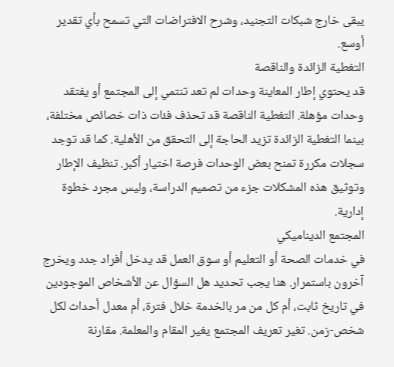يبقى خارج شبكات التجنيد، وشرح الافتراضات التي تسمح بأي تقدير أوسع.
التغطية الزائدة والناقصة
قد يحتوي إطار المعاينة وحدات لم تعد تنتمي إلى المجتمع أو يفتقد وحدات مؤهلة. التغطية الناقصة قد تحذف فئات ذات خصائص مختلفة، بينما التغطية الزائدة تزيد الحاجة إلى التحقق من الأهلية. كما قد توجد سجلات مكررة تمنح بعض الوحدات فرصة اختيار أكبر. تنظيف الإطار وتوثيق هذه المشكلات جزء من تصميم الدراسة، وليس مجرد خطوة إدارية.
المجتمع الديناميكي
في خدمات الصحة أو التعليم أو سوق العمل قد يدخل أفراد جدد ويخرج آخرون باستمرار. هنا يجب تحديد هل السؤال عن الأشخاص الموجودين في تاريخ ثابت، أم كل من مر بالخدمة خلال فترة، أم معدل أحداث لكل شخص-زمن. تغير تعريف المجتمع يغير المقام والمعلمة. مقارنة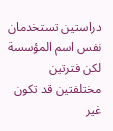دراستين تستخدمان نفس اسم المؤسسة لكن فترتين مختلفتين قد تكون غير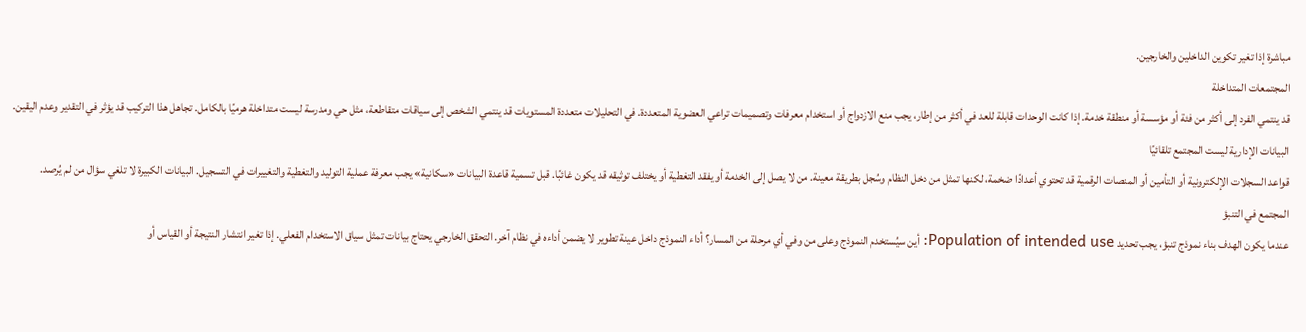مباشرة إذا تغير تكوين الداخلين والخارجين.
المجتمعات المتداخلة
قد ينتمي الفرد إلى أكثر من فئة أو مؤسسة أو منطقة خدمة. إذا كانت الوحدات قابلة للعد في أكثر من إطار، يجب منع الازدواج أو استخدام معرفات وتصميمات تراعي العضوية المتعددة. في التحليلات متعددة المستويات قد ينتمي الشخص إلى سياقات متقاطعة، مثل حي ومدرسة ليست متداخلة هرميًا بالكامل. تجاهل هذا التركيب قد يؤثر في التقدير وعدم اليقين.
البيانات الإدارية ليست المجتمع تلقائيًا
قواعد السجلات الإلكترونية أو التأمين أو المنصات الرقمية قد تحتوي أعدادًا ضخمة، لكنها تمثل من دخل النظام وسُجل بطريقة معينة. من لا يصل إلى الخدمة أو يفقد التغطية أو يختلف توثيقه قد يكون غائبًا. قبل تسمية قاعدة البيانات «سكانية» يجب معرفة عملية التوليد والتغطية والتغييرات في التسجيل. البيانات الكبيرة لا تلغي سؤال من لم يُرصد.
المجتمع في التنبؤ
عندما يكون الهدف بناء نموذج تنبؤ، يجب تحديد Population of intended use: أين سيُستخدم النموذج وعلى من وفي أي مرحلة من المسار؟ أداء النموذج داخل عينة تطوير لا يضمن أداءه في نظام آخر. التحقق الخارجي يحتاج بيانات تمثل سياق الاستخدام الفعلي. إذا تغير انتشار النتيجة أو القياس أو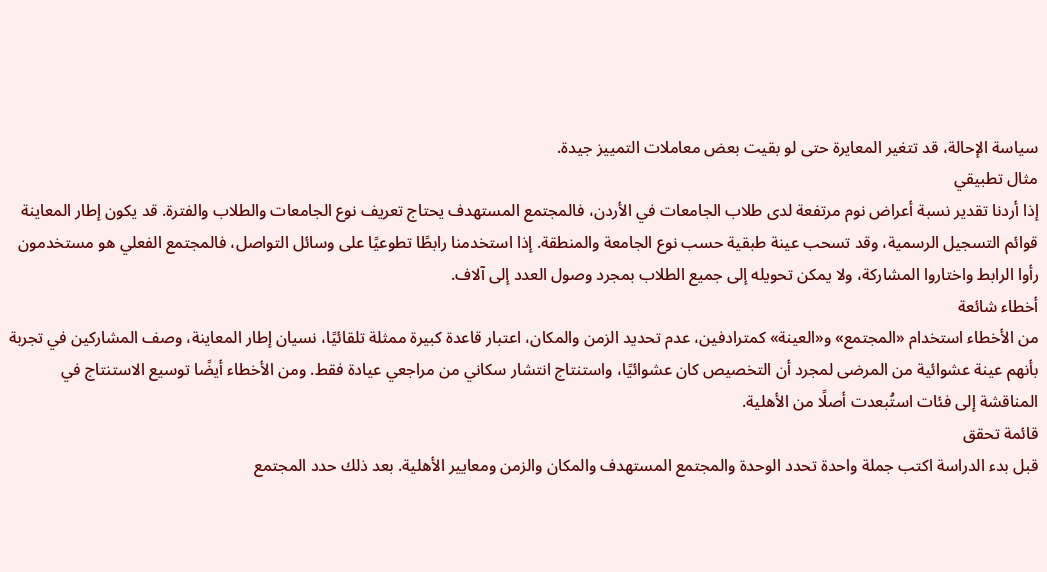سياسة الإحالة، قد تتغير المعايرة حتى لو بقيت بعض معاملات التمييز جيدة.
مثال تطبيقي
إذا أردنا تقدير نسبة أعراض نوم مرتفعة لدى طلاب الجامعات في الأردن، فالمجتمع المستهدف يحتاج تعريف نوع الجامعات والطلاب والفترة. قد يكون إطار المعاينة قوائم التسجيل الرسمية، وقد تسحب عينة طبقية حسب نوع الجامعة والمنطقة. إذا استخدمنا رابطًا تطوعيًا على وسائل التواصل، فالمجتمع الفعلي هو مستخدمون رأوا الرابط واختاروا المشاركة، ولا يمكن تحويله إلى جميع الطلاب بمجرد وصول العدد إلى آلاف.
أخطاء شائعة
من الأخطاء استخدام «المجتمع» و«العينة» كمترادفين، عدم تحديد الزمن والمكان، اعتبار قاعدة كبيرة ممثلة تلقائيًا، نسيان إطار المعاينة، وصف المشاركين في تجربة بأنهم عينة عشوائية من المرضى لمجرد أن التخصيص كان عشوائيًا، واستنتاج انتشار سكاني من مراجعي عيادة فقط. ومن الأخطاء أيضًا توسيع الاستنتاج في المناقشة إلى فئات استُبعدت أصلًا من الأهلية.
قائمة تحقق
قبل بدء الدراسة اكتب جملة واحدة تحدد الوحدة والمجتمع المستهدف والمكان والزمن ومعايير الأهلية. بعد ذلك حدد المجتمع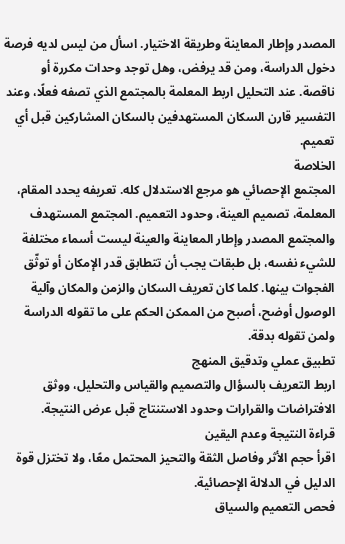المصدر وإطار المعاينة وطريقة الاختيار. اسأل من ليس لديه فرصة دخول الدراسة، ومن قد يرفض، وهل توجد وحدات مكررة أو ناقصة. عند التحليل اربط المعلمة بالمجتمع الذي تصفه فعلًا، وعند التفسير قارن السكان المستهدفين بالسكان المشاركين قبل أي تعميم.
الخلاصة
المجتمع الإحصائي هو مرجع الاستدلال كله. تعريفه يحدد المقام، المعلمة، تصميم العينة، وحدود التعميم. المجتمع المستهدف والمجتمع المصدر وإطار المعاينة والعينة ليست أسماء مختلفة للشيء نفسه، بل طبقات يجب أن تتطابق قدر الإمكان أو توثّق الفجوات بينها. كلما كان تعريف السكان والزمن والمكان وآلية الوصول أوضح، أصبح من الممكن الحكم على ما تقوله الدراسة ولمن تقوله بدقة.
تطبيق عملي وتدقيق المنهج
اربط التعريف بالسؤال والتصميم والقياس والتحليل، ووثق الافتراضات والقرارات وحدود الاستنتاج قبل عرض النتيجة.
قراءة النتيجة وعدم اليقين
اقرأ حجم الأثر وفاصل الثقة والتحيز المحتمل معًا، ولا تختزل قوة الدليل في الدلالة الإحصائية.
فحص التعميم والسياق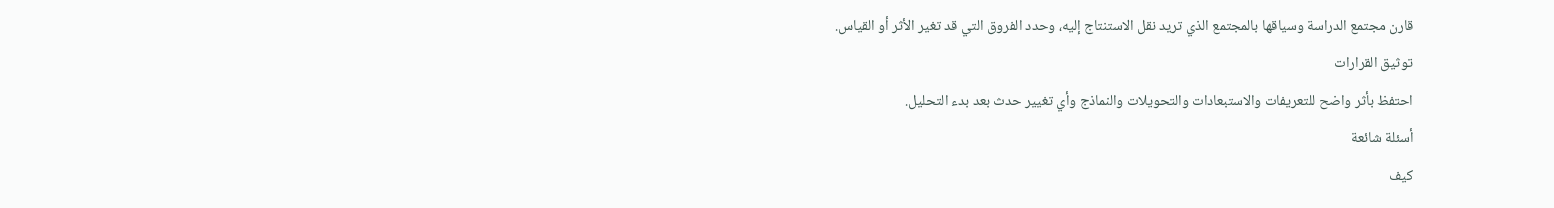قارن مجتمع الدراسة وسياقها بالمجتمع الذي تريد نقل الاستنتاج إليه، وحدد الفروق التي قد تغير الأثر أو القياس.
توثيق القرارات
احتفظ بأثر واضح للتعريفات والاستبعادات والتحويلات والنماذج وأي تغيير حدث بعد بدء التحليل.
أسئلة شائعة
كيف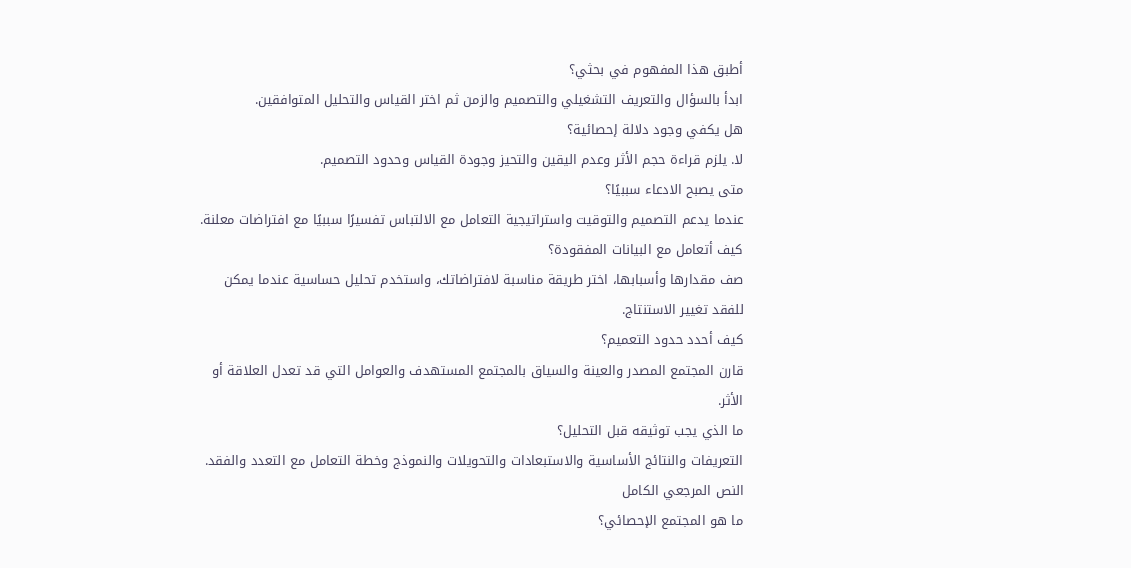أطبق هذا المفهوم في بحثي؟
ابدأ بالسؤال والتعريف التشغيلي والتصميم والزمن ثم اختر القياس والتحليل المتوافقين.
هل يكفي وجود دلالة إحصائية؟
لا. يلزم قراءة حجم الأثر وعدم اليقين والتحيز وجودة القياس وحدود التصميم.
متى يصبح الادعاء سببيًا؟
عندما يدعم التصميم والتوقيت واستراتيجية التعامل مع الالتباس تفسيرًا سببيًا مع افتراضات معلنة.
كيف أتعامل مع البيانات المفقودة؟
صف مقدارها وأسبابها، اختر طريقة مناسبة لافتراضاتك، واستخدم تحليل حساسية عندما يمكن للفقد تغيير الاستنتاج.
كيف أحدد حدود التعميم؟
قارن المجتمع المصدر والعينة والسياق بالمجتمع المستهدف والعوامل التي قد تعدل العلاقة أو الأثر.
ما الذي يجب توثيقه قبل التحليل؟
التعريفات والنتائج الأساسية والاستبعادات والتحويلات والنموذج وخطة التعامل مع التعدد والفقد.
النص المرجعي الكامل
ما هو المجتمع الإحصائي؟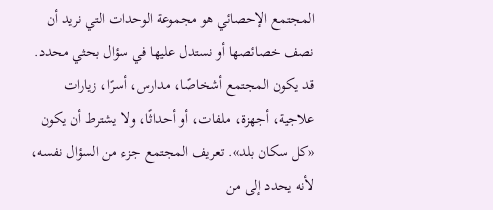المجتمع الإحصائي هو مجموعة الوحدات التي نريد أن نصف خصائصها أو نستدل عليها في سؤال بحثي محدد. قد يكون المجتمع أشخاصًا، مدارس، أسرًا، زيارات علاجية، أجهزة، ملفات، أو أحداثًا، ولا يشترط أن يكون «كل سكان بلد». تعريف المجتمع جزء من السؤال نفسه، لأنه يحدد إلى من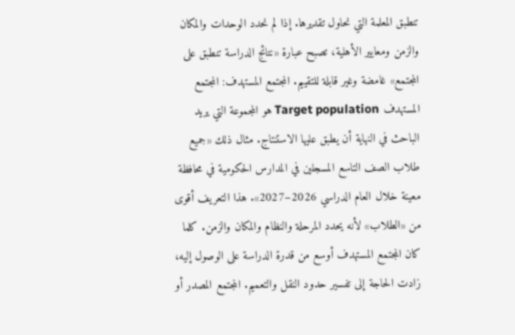تنطبق المعلمة التي نحاول تقديرها. إذا لم نحدد الوحدات والمكان والزمن ومعايير الأهلية، تصبح عبارة «نتائج الدراسة تنطبق على المجتمع» غامضة وغير قابلة للتقييم. المجتمع المستهدف: المجتمع المستهدف Target population هو المجموعة التي يريد الباحث في النهاية أن يطبق عليها الاستنتاج. مثال ذلك «جميع طلاب الصف التاسع المسجلين في المدارس الحكومية في محافظة معينة خلال العام الدراسي 2026–2027». هذا التعريف أقوى من «الطلاب» لأنه يحدد المرحلة والنظام والمكان والزمن. كلما كان المجتمع المستهدف أوسع من قدرة الدراسة على الوصول إليه، زادت الحاجة إلى تفسير حدود النقل والتعميم. المجتمع المصدر أو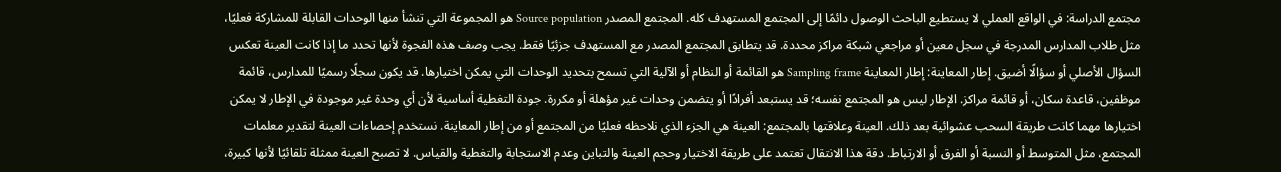مجتمع الدراسة: في الواقع العملي لا يستطيع الباحث الوصول دائمًا إلى المجتمع المستهدف كله. المجتمع المصدر Source population هو المجموعة التي تنشأ منها الوحدات القابلة للمشاركة فعليًا، مثل طلاب المدارس المدرجة في سجل معين أو مراجعي شبكة مراكز محددة. قد يتطابق المجتمع المصدر مع المستهدف جزئيًا فقط. يجب وصف هذه الفجوة لأنها تحدد ما إذا كانت العينة تعكس السؤال الأصلي أو سؤالًا أضيق. إطار المعاينة: إطار المعاينة Sampling frame هو القائمة أو النظام أو الآلية التي تسمح بتحديد الوحدات التي يمكن اختيارها. قد يكون سجلًا رسميًا للمدارس، قائمة موظفين، قاعدة سكان، أو قائمة مراكز. الإطار ليس هو المجتمع نفسه؛ قد يستبعد أفرادًا أو يتضمن وحدات غير مؤهلة أو مكررة. جودة التغطية أساسية لأن أي وحدة غير موجودة في الإطار لا يمكن اختيارها مهما كانت طريقة السحب عشوائية بعد ذلك. العينة وعلاقتها بالمجتمع: العينة هي الجزء الذي نلاحظه فعليًا من المجتمع أو من إطار المعاينة. نستخدم إحصاءات العينة لتقدير معلمات المجتمع، مثل المتوسط أو النسبة أو الفرق أو الارتباط. دقة هذا الانتقال تعتمد على طريقة الاختيار وحجم العينة والتباين وعدم الاستجابة والتغطية والقياس. لا تصبح العينة ممثلة تلقائيًا لأنها كبيرة،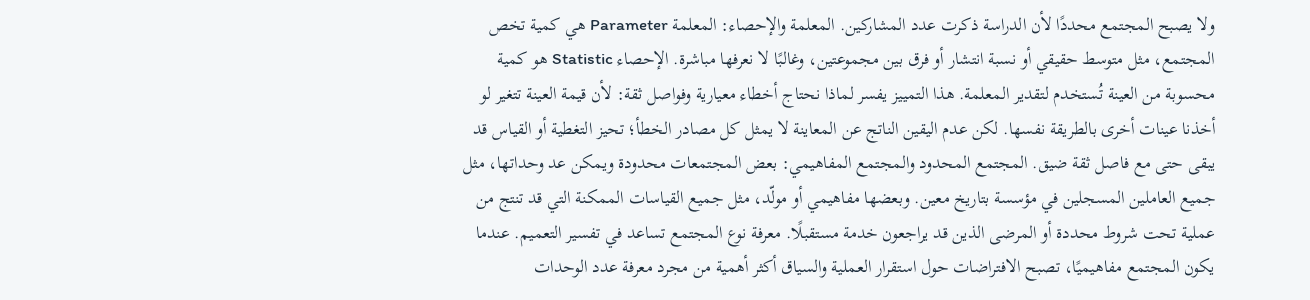ولا يصبح المجتمع محددًا لأن الدراسة ذكرت عدد المشاركين. المعلمة والإحصاء: المعلمة Parameter هي كمية تخص المجتمع، مثل متوسط حقيقي أو نسبة انتشار أو فرق بين مجموعتين، وغالبًا لا نعرفها مباشرة. الإحصاء Statistic هو كمية محسوبة من العينة تُستخدم لتقدير المعلمة. هذا التمييز يفسر لماذا نحتاج أخطاء معيارية وفواصل ثقة: لأن قيمة العينة تتغير لو أخذنا عينات أخرى بالطريقة نفسها. لكن عدم اليقين الناتج عن المعاينة لا يمثل كل مصادر الخطأ؛ تحيز التغطية أو القياس قد يبقى حتى مع فاصل ثقة ضيق. المجتمع المحدود والمجتمع المفاهيمي: بعض المجتمعات محدودة ويمكن عد وحداتها، مثل جميع العاملين المسجلين في مؤسسة بتاريخ معين. وبعضها مفاهيمي أو مولّد، مثل جميع القياسات الممكنة التي قد تنتج من عملية تحت شروط محددة أو المرضى الذين قد يراجعون خدمة مستقبلًا. معرفة نوع المجتمع تساعد في تفسير التعميم. عندما يكون المجتمع مفاهيميًا، تصبح الافتراضات حول استقرار العملية والسياق أكثر أهمية من مجرد معرفة عدد الوحدات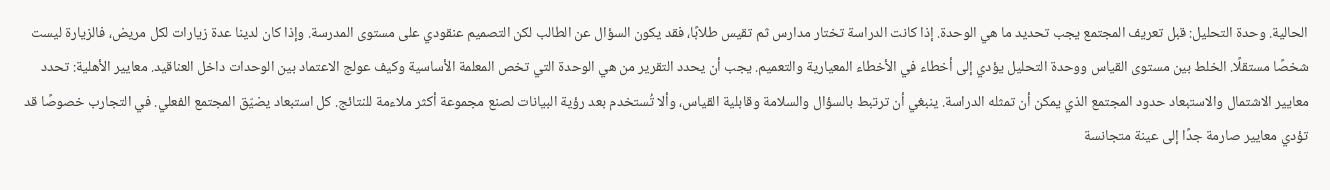الحالية. وحدة التحليل: قبل تعريف المجتمع يجب تحديد ما هي الوحدة. إذا كانت الدراسة تختار مدارس ثم تقيس طلابًا، فقد يكون السؤال عن الطالب لكن التصميم عنقودي على مستوى المدرسة. وإذا كان لدينا عدة زيارات لكل مريض، فالزيارة ليست شخصًا مستقلًا. الخلط بين مستوى القياس ووحدة التحليل يؤدي إلى أخطاء في الأخطاء المعيارية والتعميم. يجب أن يحدد التقرير من هي الوحدة التي تخص المعلمة الأساسية وكيف عولج الاعتماد بين الوحدات داخل العناقيد. معايير الأهلية: تحدد معايير الاشتمال والاستبعاد حدود المجتمع الذي يمكن أن تمثله الدراسة. ينبغي أن ترتبط بالسؤال والسلامة وقابلية القياس، وألا تُستخدم بعد رؤية البيانات لصنع مجموعة أكثر ملاءمة للنتائج. كل استبعاد يضيّق المجتمع الفعلي. في التجارب خصوصًا قد تؤدي معايير صارمة جدًا إلى عينة متجانسة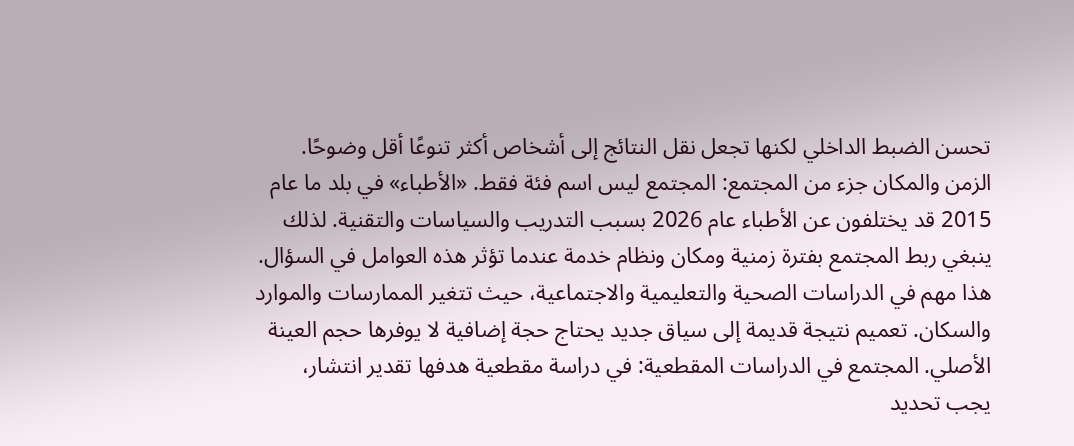تحسن الضبط الداخلي لكنها تجعل نقل النتائج إلى أشخاص أكثر تنوعًا أقل وضوحًا. الزمن والمكان جزء من المجتمع: المجتمع ليس اسم فئة فقط. «الأطباء» في بلد ما عام 2015 قد يختلفون عن الأطباء عام 2026 بسبب التدريب والسياسات والتقنية. لذلك ينبغي ربط المجتمع بفترة زمنية ومكان ونظام خدمة عندما تؤثر هذه العوامل في السؤال. هذا مهم في الدراسات الصحية والتعليمية والاجتماعية، حيث تتغير الممارسات والموارد والسكان. تعميم نتيجة قديمة إلى سياق جديد يحتاج حجة إضافية لا يوفرها حجم العينة الأصلي. المجتمع في الدراسات المقطعية: في دراسة مقطعية هدفها تقدير انتشار، يجب تحديد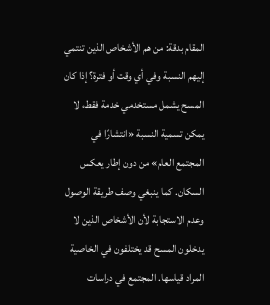المقام بدقة: من هم الأشخاص الذين تنتمي إليهم النسبة وفي أي وقت أو فترة؟ إذا كان المسح يشمل مستخدمي خدمة فقط، لا يمكن تسمية النسبة «انتشارًا في المجتمع العام» من دون إطار يعكس السكان. كما ينبغي وصف طريقة الوصول وعدم الاستجابة لأن الأشخاص الذين لا يدخلون المسح قد يختلفون في الخاصية المراد قياسها. المجتمع في دراسات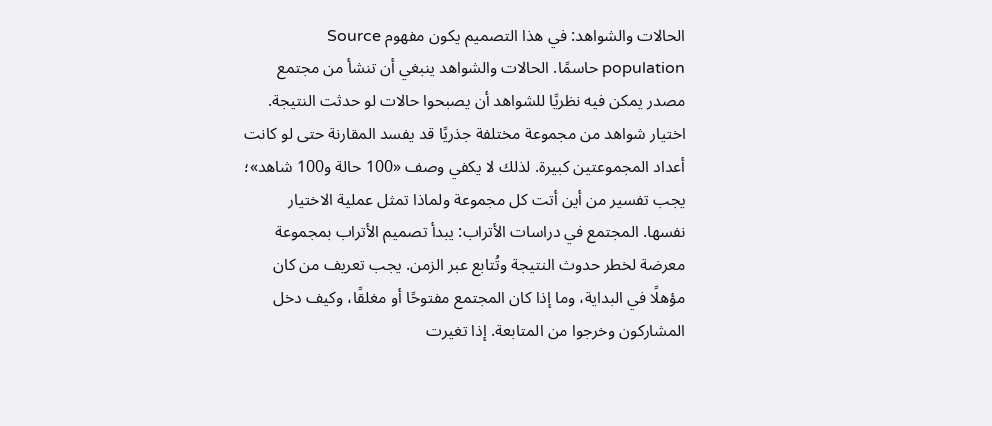الحالات والشواهد: في هذا التصميم يكون مفهوم Source population حاسمًا. الحالات والشواهد ينبغي أن تنشأ من مجتمع مصدر يمكن فيه نظريًا للشواهد أن يصبحوا حالات لو حدثت النتيجة. اختيار شواهد من مجموعة مختلفة جذريًا قد يفسد المقارنة حتى لو كانت أعداد المجموعتين كبيرة. لذلك لا يكفي وصف «100 حالة و100 شاهد»؛ يجب تفسير من أين أتت كل مجموعة ولماذا تمثل عملية الاختيار نفسها. المجتمع في دراسات الأتراب: يبدأ تصميم الأتراب بمجموعة معرضة لخطر حدوث النتيجة وتُتابع عبر الزمن. يجب تعريف من كان مؤهلًا في البداية، وما إذا كان المجتمع مفتوحًا أو مغلقًا، وكيف دخل المشاركون وخرجوا من المتابعة. إذا تغيرت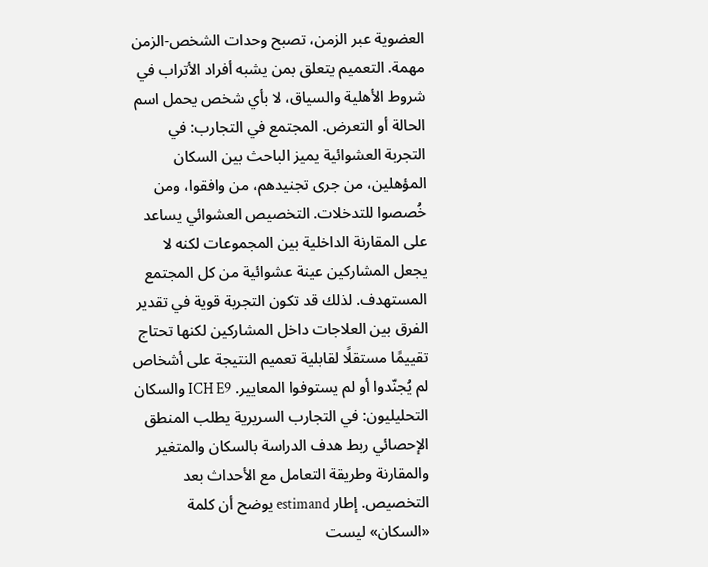العضوية عبر الزمن، تصبح وحدات الشخص-الزمن مهمة. التعميم يتعلق بمن يشبه أفراد الأتراب في شروط الأهلية والسياق، لا بأي شخص يحمل اسم الحالة أو التعرض. المجتمع في التجارب: في التجربة العشوائية يميز الباحث بين السكان المؤهلين، من جرى تجنيدهم، من وافقوا، ومن خُصصوا للتدخلات. التخصيص العشوائي يساعد على المقارنة الداخلية بين المجموعات لكنه لا يجعل المشاركين عينة عشوائية من كل المجتمع المستهدف. لذلك قد تكون التجربة قوية في تقدير الفرق بين العلاجات داخل المشاركين لكنها تحتاج تقييمًا مستقلًا لقابلية تعميم النتيجة على أشخاص لم يُجنّدوا أو لم يستوفوا المعايير. ICH E9 والسكان التحليليون: في التجارب السريرية يطلب المنطق الإحصائي ربط هدف الدراسة بالسكان والمتغير والمقارنة وطريقة التعامل مع الأحداث بعد التخصيص. إطار estimand يوضح أن كلمة «السكان» ليست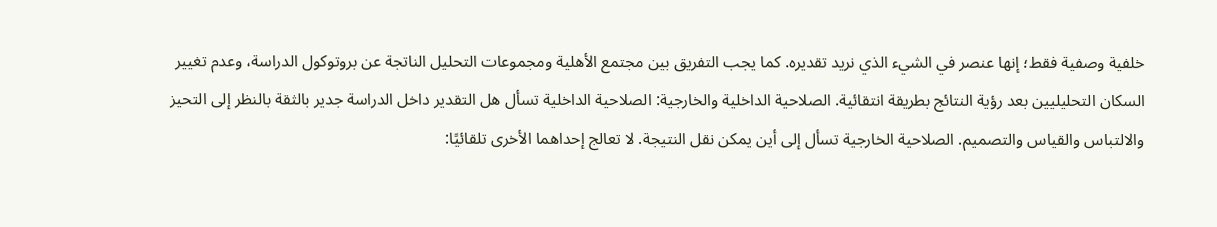خلفية وصفية فقط؛ إنها عنصر في الشيء الذي نريد تقديره. كما يجب التفريق بين مجتمع الأهلية ومجموعات التحليل الناتجة عن بروتوكول الدراسة، وعدم تغيير السكان التحليليين بعد رؤية النتائج بطريقة انتقائية. الصلاحية الداخلية والخارجية: الصلاحية الداخلية تسأل هل التقدير داخل الدراسة جدير بالثقة بالنظر إلى التحيز والالتباس والقياس والتصميم. الصلاحية الخارجية تسأل إلى أين يمكن نقل النتيجة. لا تعالج إحداهما الأخرى تلقائيًا: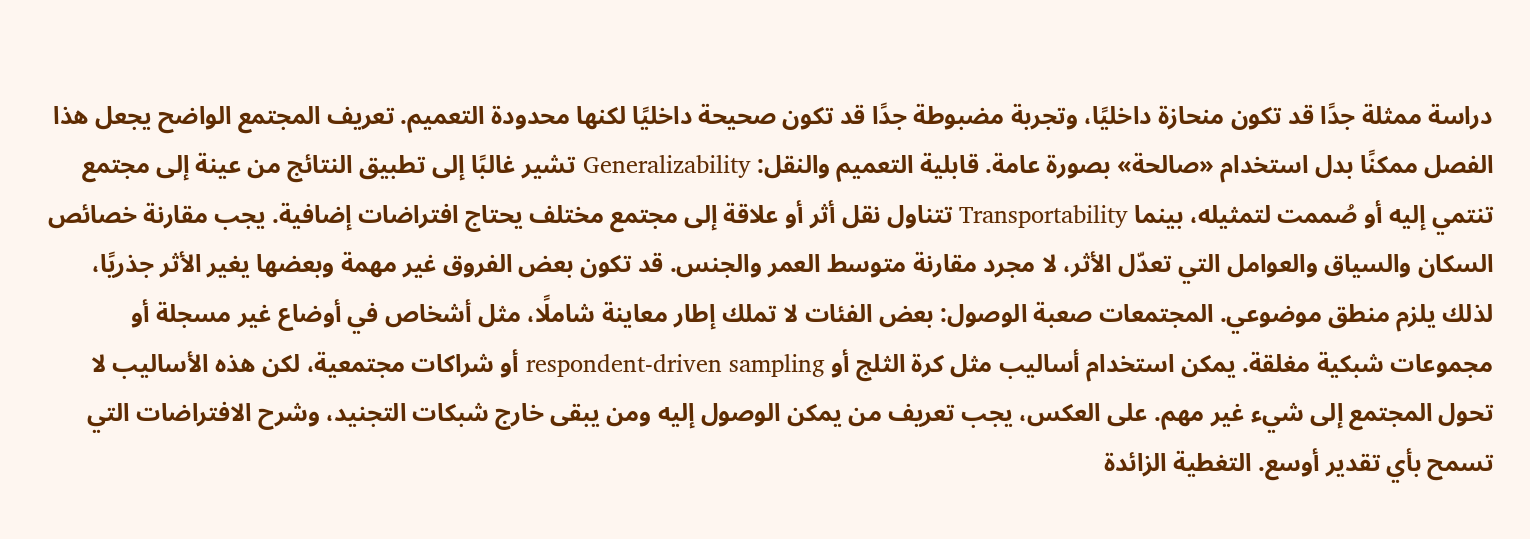دراسة ممثلة جدًا قد تكون منحازة داخليًا، وتجربة مضبوطة جدًا قد تكون صحيحة داخليًا لكنها محدودة التعميم. تعريف المجتمع الواضح يجعل هذا الفصل ممكنًا بدل استخدام «صالحة» بصورة عامة. قابلية التعميم والنقل: Generalizability تشير غالبًا إلى تطبيق النتائج من عينة إلى مجتمع تنتمي إليه أو صُممت لتمثيله، بينما Transportability تتناول نقل أثر أو علاقة إلى مجتمع مختلف يحتاج افتراضات إضافية. يجب مقارنة خصائص السكان والسياق والعوامل التي تعدّل الأثر، لا مجرد مقارنة متوسط العمر والجنس. قد تكون بعض الفروق غير مهمة وبعضها يغير الأثر جذريًا، لذلك يلزم منطق موضوعي. المجتمعات صعبة الوصول: بعض الفئات لا تملك إطار معاينة شاملًا، مثل أشخاص في أوضاع غير مسجلة أو مجموعات شبكية مغلقة. يمكن استخدام أساليب مثل كرة الثلج أو respondent-driven sampling أو شراكات مجتمعية، لكن هذه الأساليب لا تحول المجتمع إلى شيء غير مهم. على العكس، يجب تعريف من يمكن الوصول إليه ومن يبقى خارج شبكات التجنيد، وشرح الافتراضات التي تسمح بأي تقدير أوسع. التغطية الزائدة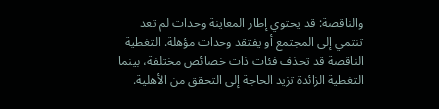والناقصة: قد يحتوي إطار المعاينة وحدات لم تعد تنتمي إلى المجتمع أو يفتقد وحدات مؤهلة. التغطية الناقصة قد تحذف فئات ذات خصائص مختلفة، بينما التغطية الزائدة تزيد الحاجة إلى التحقق من الأهلية.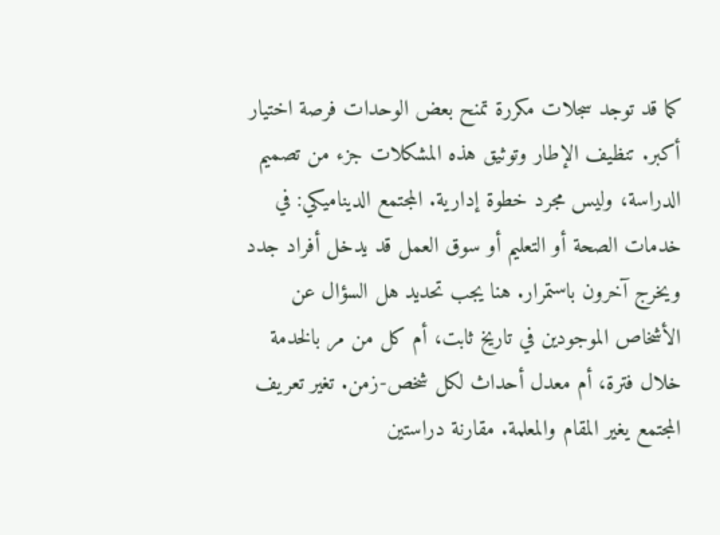كما قد توجد سجلات مكررة تمنح بعض الوحدات فرصة اختيار أكبر. تنظيف الإطار وتوثيق هذه المشكلات جزء من تصميم الدراسة، وليس مجرد خطوة إدارية. المجتمع الديناميكي: في خدمات الصحة أو التعليم أو سوق العمل قد يدخل أفراد جدد ويخرج آخرون باستمرار. هنا يجب تحديد هل السؤال عن الأشخاص الموجودين في تاريخ ثابت، أم كل من مر بالخدمة خلال فترة، أم معدل أحداث لكل شخص-زمن. تغير تعريف المجتمع يغير المقام والمعلمة. مقارنة دراستين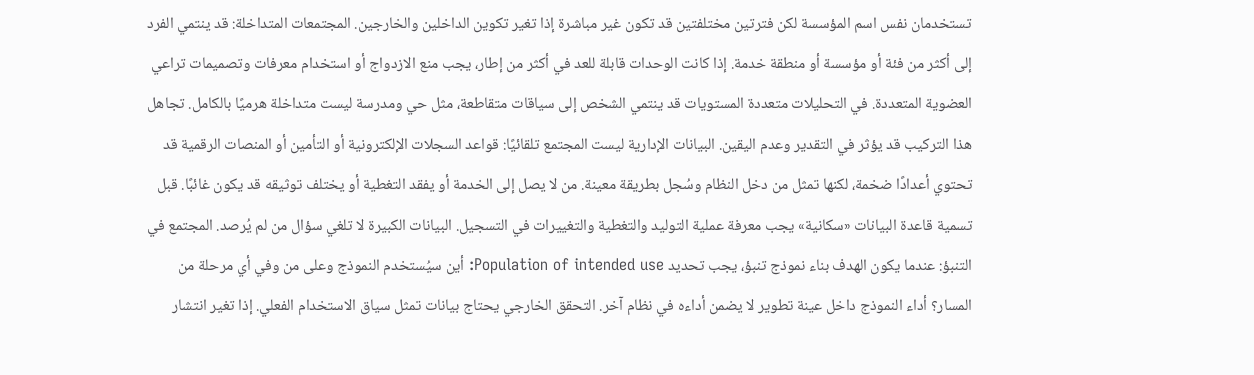تستخدمان نفس اسم المؤسسة لكن فترتين مختلفتين قد تكون غير مباشرة إذا تغير تكوين الداخلين والخارجين. المجتمعات المتداخلة: قد ينتمي الفرد إلى أكثر من فئة أو مؤسسة أو منطقة خدمة. إذا كانت الوحدات قابلة للعد في أكثر من إطار، يجب منع الازدواج أو استخدام معرفات وتصميمات تراعي العضوية المتعددة. في التحليلات متعددة المستويات قد ينتمي الشخص إلى سياقات متقاطعة، مثل حي ومدرسة ليست متداخلة هرميًا بالكامل. تجاهل هذا التركيب قد يؤثر في التقدير وعدم اليقين. البيانات الإدارية ليست المجتمع تلقائيًا: قواعد السجلات الإلكترونية أو التأمين أو المنصات الرقمية قد تحتوي أعدادًا ضخمة، لكنها تمثل من دخل النظام وسُجل بطريقة معينة. من لا يصل إلى الخدمة أو يفقد التغطية أو يختلف توثيقه قد يكون غائبًا. قبل تسمية قاعدة البيانات «سكانية» يجب معرفة عملية التوليد والتغطية والتغييرات في التسجيل. البيانات الكبيرة لا تلغي سؤال من لم يُرصد. المجتمع في التنبؤ: عندما يكون الهدف بناء نموذج تنبؤ، يجب تحديد Population of intended use: أين سيُستخدم النموذج وعلى من وفي أي مرحلة من المسار؟ أداء النموذج داخل عينة تطوير لا يضمن أداءه في نظام آخر. التحقق الخارجي يحتاج بيانات تمثل سياق الاستخدام الفعلي. إذا تغير انتشار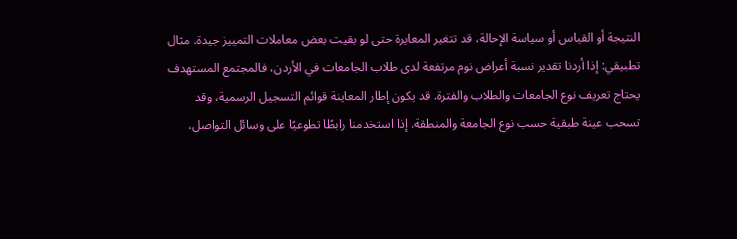النتيجة أو القياس أو سياسة الإحالة، قد تتغير المعايرة حتى لو بقيت بعض معاملات التمييز جيدة. مثال تطبيقي: إذا أردنا تقدير نسبة أعراض نوم مرتفعة لدى طلاب الجامعات في الأردن، فالمجتمع المستهدف يحتاج تعريف نوع الجامعات والطلاب والفترة. قد يكون إطار المعاينة قوائم التسجيل الرسمية، وقد تسحب عينة طبقية حسب نوع الجامعة والمنطقة. إذا استخدمنا رابطًا تطوعيًا على وسائل التواصل،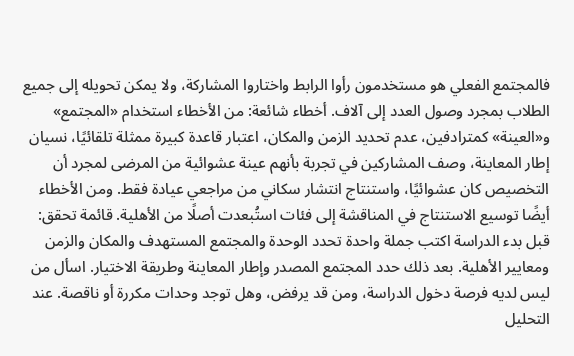فالمجتمع الفعلي هو مستخدمون رأوا الرابط واختاروا المشاركة، ولا يمكن تحويله إلى جميع الطلاب بمجرد وصول العدد إلى آلاف. أخطاء شائعة: من الأخطاء استخدام «المجتمع» و«العينة» كمترادفين، عدم تحديد الزمن والمكان، اعتبار قاعدة كبيرة ممثلة تلقائيًا، نسيان إطار المعاينة، وصف المشاركين في تجربة بأنهم عينة عشوائية من المرضى لمجرد أن التخصيص كان عشوائيًا، واستنتاج انتشار سكاني من مراجعي عيادة فقط. ومن الأخطاء أيضًا توسيع الاستنتاج في المناقشة إلى فئات استُبعدت أصلًا من الأهلية. قائمة تحقق: قبل بدء الدراسة اكتب جملة واحدة تحدد الوحدة والمجتمع المستهدف والمكان والزمن ومعايير الأهلية. بعد ذلك حدد المجتمع المصدر وإطار المعاينة وطريقة الاختيار. اسأل من ليس لديه فرصة دخول الدراسة، ومن قد يرفض، وهل توجد وحدات مكررة أو ناقصة. عند التحليل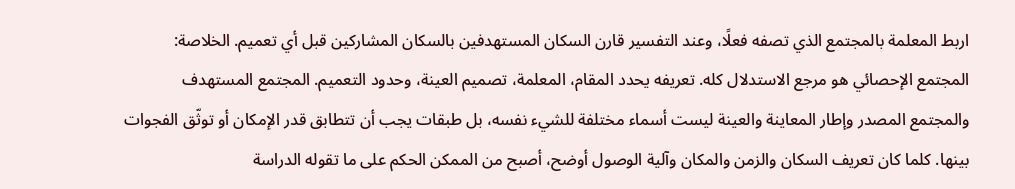اربط المعلمة بالمجتمع الذي تصفه فعلًا، وعند التفسير قارن السكان المستهدفين بالسكان المشاركين قبل أي تعميم. الخلاصة: المجتمع الإحصائي هو مرجع الاستدلال كله. تعريفه يحدد المقام، المعلمة، تصميم العينة، وحدود التعميم. المجتمع المستهدف والمجتمع المصدر وإطار المعاينة والعينة ليست أسماء مختلفة للشيء نفسه، بل طبقات يجب أن تتطابق قدر الإمكان أو توثّق الفجوات بينها. كلما كان تعريف السكان والزمن والمكان وآلية الوصول أوضح، أصبح من الممكن الحكم على ما تقوله الدراسة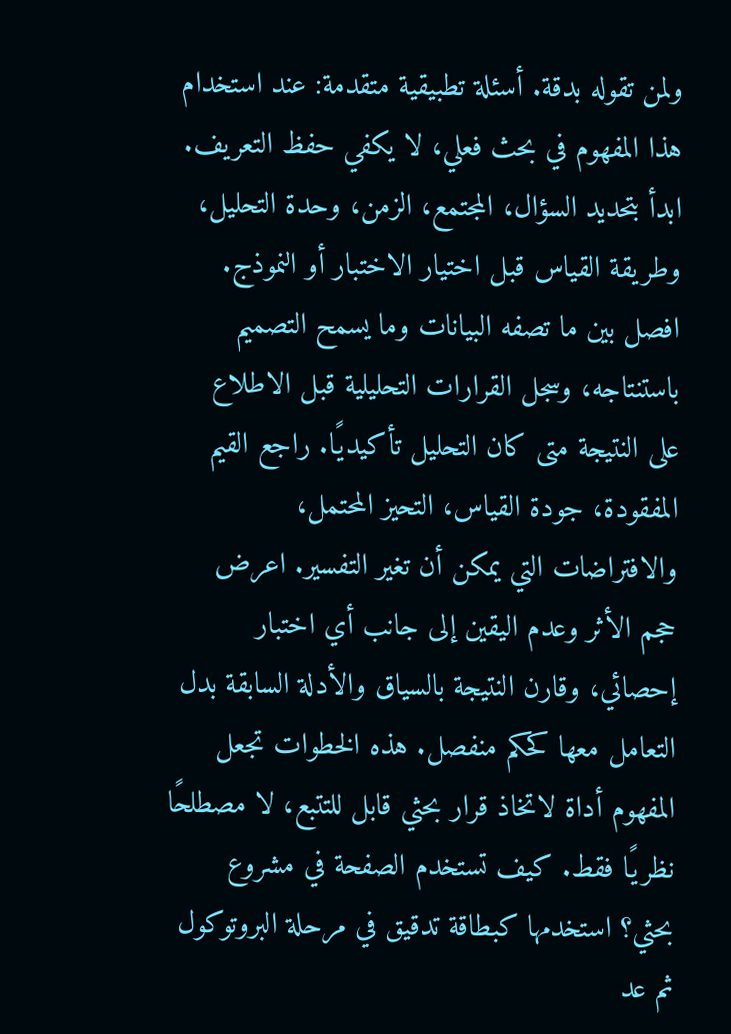ولمن تقوله بدقة. أسئلة تطبيقية متقدمة: عند استخدام هذا المفهوم في بحث فعلي، لا يكفي حفظ التعريف. ابدأ بتحديد السؤال، المجتمع، الزمن، وحدة التحليل، وطريقة القياس قبل اختيار الاختبار أو النموذج. افصل بين ما تصفه البيانات وما يسمح التصميم باستنتاجه، وسجل القرارات التحليلية قبل الاطلاع على النتيجة متى كان التحليل تأكيديًا. راجع القيم المفقودة، جودة القياس، التحيز المحتمل، والافتراضات التي يمكن أن تغير التفسير. اعرض حجم الأثر وعدم اليقين إلى جانب أي اختبار إحصائي، وقارن النتيجة بالسياق والأدلة السابقة بدل التعامل معها كحكم منفصل. هذه الخطوات تجعل المفهوم أداة لاتخاذ قرار بحثي قابل للتتبع، لا مصطلحًا نظريًا فقط. كيف تستخدم الصفحة في مشروع بحثي؟ استخدمها كبطاقة تدقيق في مرحلة البروتوكول ثم عد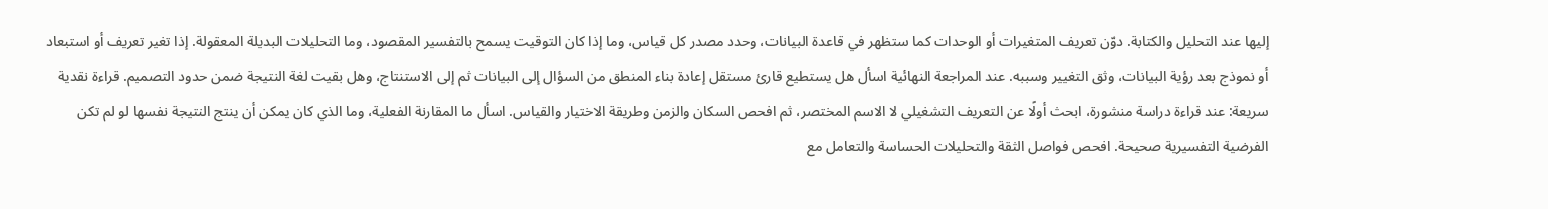إليها عند التحليل والكتابة. دوّن تعريف المتغيرات أو الوحدات كما ستظهر في قاعدة البيانات، وحدد مصدر كل قياس، وما إذا كان التوقيت يسمح بالتفسير المقصود، وما التحليلات البديلة المعقولة. إذا تغير تعريف أو استبعاد أو نموذج بعد رؤية البيانات، وثق التغيير وسببه. عند المراجعة النهائية اسأل هل يستطيع قارئ مستقل إعادة بناء المنطق من السؤال إلى البيانات ثم إلى الاستنتاج، وهل بقيت لغة النتيجة ضمن حدود التصميم. قراءة نقدية سريعة: عند قراءة دراسة منشورة، ابحث أولًا عن التعريف التشغيلي لا الاسم المختصر، ثم افحص السكان والزمن وطريقة الاختيار والقياس. اسأل ما المقارنة الفعلية، وما الذي كان يمكن أن ينتج النتيجة نفسها لو لم تكن الفرضية التفسيرية صحيحة. افحص فواصل الثقة والتحليلات الحساسة والتعامل مع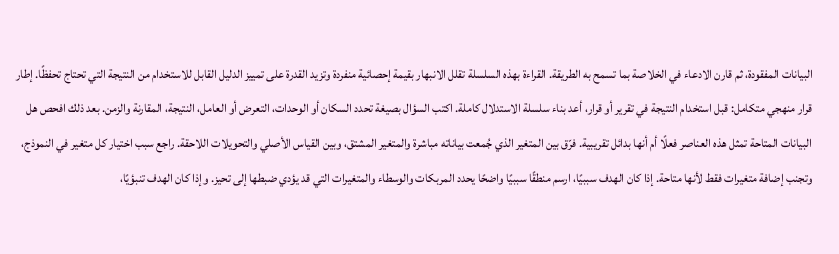البيانات المفقودة، ثم قارن الادعاء في الخلاصة بما تسمح به الطريقة. القراءة بهذه السلسلة تقلل الانبهار بقيمة إحصائية منفردة وتزيد القدرة على تمييز الدليل القابل للاستخدام من النتيجة التي تحتاج تحفظًا. إطار قرار منهجي متكامل: قبل استخدام النتيجة في تقرير أو قرار، أعد بناء سلسلة الاستدلال كاملة. اكتب السؤال بصيغة تحدد السكان أو الوحدات، التعرض أو العامل، النتيجة، المقارنة والزمن. بعد ذلك افحص هل البيانات المتاحة تمثل هذه العناصر فعلًا أم أنها بدائل تقريبية. فرّق بين المتغير الذي جُمعت بياناته مباشرة والمتغير المشتق، وبين القياس الأصلي والتحويلات اللاحقة. راجع سبب اختيار كل متغير في النموذج، وتجنب إضافة متغيرات فقط لأنها متاحة. إذا كان الهدف سببيًا، ارسم منطقًا سببيًا واضحًا يحدد المربكات والوسطاء والمتغيرات التي قد يؤدي ضبطها إلى تحيز. وإذا كان الهدف تنبؤيًا،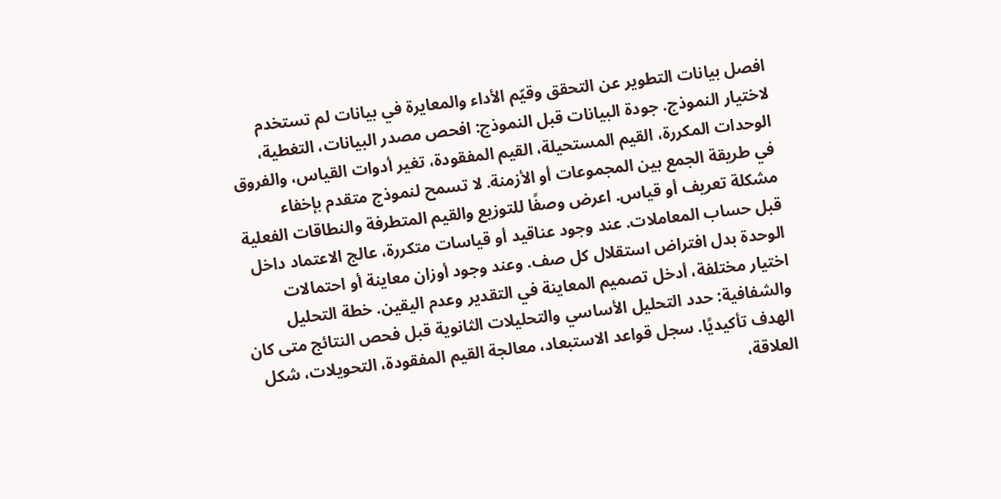افصل بيانات التطوير عن التحقق وقيّم الأداء والمعايرة في بيانات لم تستخدم لاختيار النموذج. جودة البيانات قبل النموذج: افحص مصدر البيانات، التغطية، الوحدات المكررة، القيم المستحيلة، القيم المفقودة، تغير أدوات القياس، والفروق في طريقة الجمع بين المجموعات أو الأزمنة. لا تسمح لنموذج متقدم بإخفاء مشكلة تعريف أو قياس. اعرض وصفًا للتوزيع والقيم المتطرفة والنطاقات الفعلية قبل حساب المعاملات. عند وجود عناقيد أو قياسات متكررة، عالج الاعتماد داخل الوحدة بدل افتراض استقلال كل صف. وعند وجود أوزان معاينة أو احتمالات اختيار مختلفة، أدخل تصميم المعاينة في التقدير وعدم اليقين. خطة التحليل والشفافية: حدد التحليل الأساسي والتحليلات الثانوية قبل فحص النتائج متى كان الهدف تأكيديًا. سجل قواعد الاستبعاد، معالجة القيم المفقودة، التحويلات، شكل العلاقة،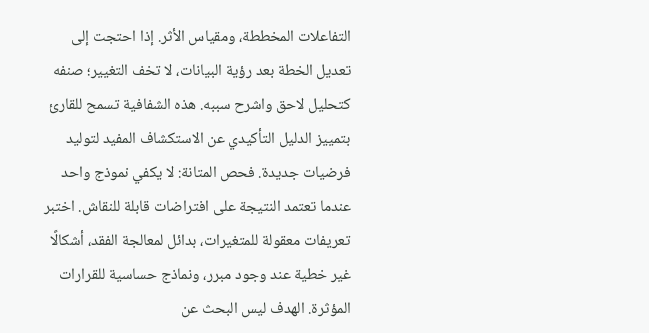التفاعلات المخططة، ومقياس الأثر. إذا احتجت إلى تعديل الخطة بعد رؤية البيانات، لا تخف التغيير؛ صنفه كتحليل لاحق واشرح سببه. هذه الشفافية تسمح للقارئ بتمييز الدليل التأكيدي عن الاستكشاف المفيد لتوليد فرضيات جديدة. فحص المتانة: لا يكفي نموذج واحد عندما تعتمد النتيجة على افتراضات قابلة للنقاش. اختبر تعريفات معقولة للمتغيرات، بدائل لمعالجة الفقد، أشكالًا غير خطية عند وجود مبرر، ونماذج حساسية للقرارات المؤثرة. الهدف ليس البحث عن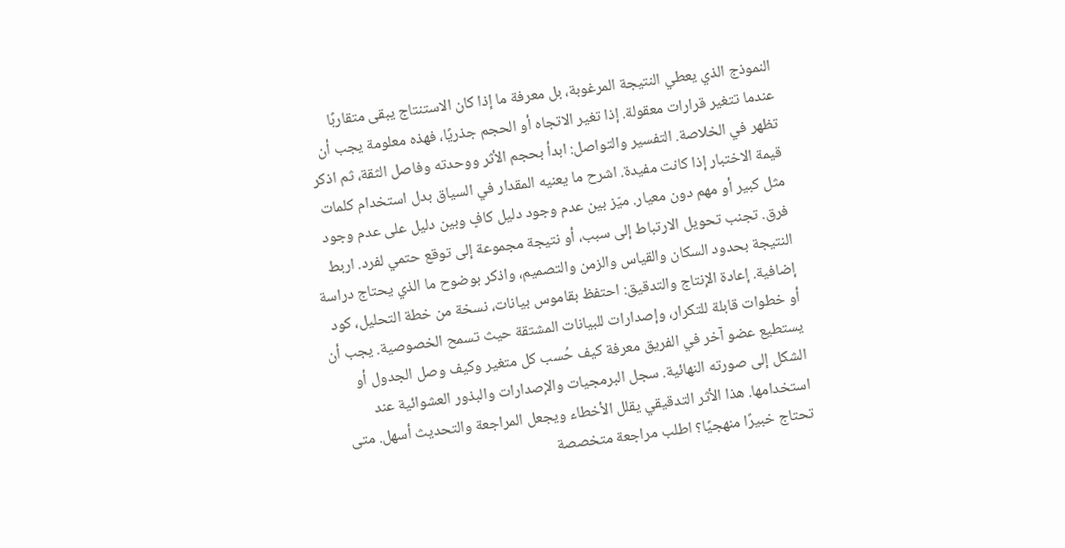النموذج الذي يعطي النتيجة المرغوبة، بل معرفة ما إذا كان الاستنتاج يبقى متقاربًا عندما تتغير قرارات معقولة. إذا تغير الاتجاه أو الحجم جذريًا، فهذه معلومة يجب أن تظهر في الخلاصة. التفسير والتواصل: ابدأ بحجم الأثر ووحدته وفاصل الثقة، ثم اذكر قيمة الاختبار إذا كانت مفيدة. اشرح ما يعنيه المقدار في السياق بدل استخدام كلمات مثل كبير أو مهم دون معيار. ميّز بين عدم وجود دليل كافٍ وبين دليل على عدم وجود فرق. تجنب تحويل الارتباط إلى سبب، أو نتيجة مجموعة إلى توقع حتمي لفرد. اربط النتيجة بحدود السكان والقياس والزمن والتصميم، واذكر بوضوح ما الذي يحتاج دراسة إضافية. إعادة الإنتاج والتدقيق: احتفظ بقاموس بيانات، نسخة من خطة التحليل، كود أو خطوات قابلة للتكرار، وإصدارات للبيانات المشتقة حيث تسمح الخصوصية. يجب أن يستطيع عضو آخر في الفريق معرفة كيف حُسب كل متغير وكيف وصل الجدول أو الشكل إلى صورته النهائية. سجل البرمجيات والإصدارات والبذور العشوائية عند استخدامها. هذا الأثر التدقيقي يقلل الأخطاء ويجعل المراجعة والتحديث أسهل. متى تحتاج خبيرًا منهجيًا؟ اطلب مراجعة متخصصة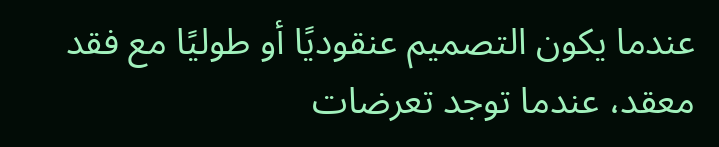عندما يكون التصميم عنقوديًا أو طوليًا مع فقد معقد، عندما توجد تعرضات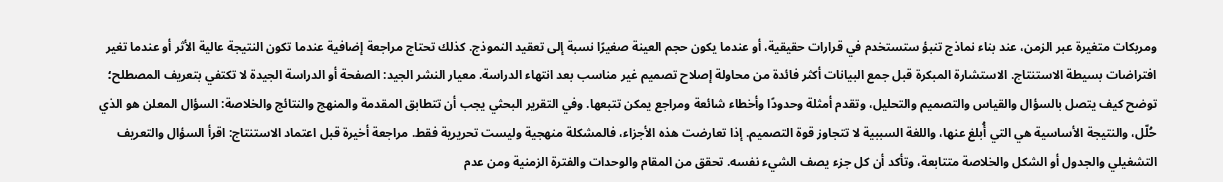ومربكات متغيرة عبر الزمن، عند بناء نماذج تنبؤ ستستخدم في قرارات حقيقية، أو عندما يكون حجم العينة صغيرًا نسبة إلى تعقيد النموذج. كذلك تحتاج مراجعة إضافية عندما تكون النتيجة عالية الأثر أو عندما تغير افتراضات بسيطة الاستنتاج. الاستشارة المبكرة قبل جمع البيانات أكثر فائدة من محاولة إصلاح تصميم غير مناسب بعد انتهاء الدراسة. معيار النشر الجيد: الصفحة أو الدراسة الجيدة لا تكتفي بتعريف المصطلح؛ توضح كيف يتصل بالسؤال والقياس والتصميم والتحليل، وتقدم أمثلة وحدودًا وأخطاء شائعة ومراجع يمكن تتبعها. وفي التقرير البحثي يجب أن تتطابق المقدمة والمنهج والنتائج والخلاصة: السؤال المعلن هو الذي حُلّل، والنتيجة الأساسية هي التي أُبلغ عنها، واللغة السببية لا تتجاوز قوة التصميم. إذا تعارضت هذه الأجزاء، فالمشكلة منهجية وليست تحريرية فقط. مراجعة أخيرة قبل اعتماد الاستنتاج: اقرأ السؤال والتعريف التشغيلي والجدول أو الشكل والخلاصة متتابعة، وتأكد أن كل جزء يصف الشيء نفسه. تحقق من المقام والوحدات والفترة الزمنية ومن عدم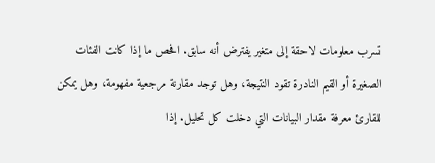تسرب معلومات لاحقة إلى متغير يفترض أنه سابق. افحص ما إذا كانت الفئات الصغيرة أو القيم النادرة تقود النتيجة، وهل توجد مقارنة مرجعية مفهومة، وهل يمكن للقارئ معرفة مقدار البيانات التي دخلت كل تحليل. إذا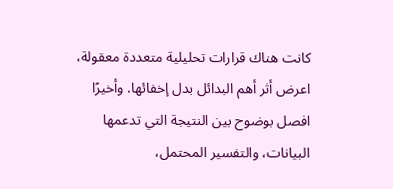كانت هناك قرارات تحليلية متعددة معقولة، اعرض أثر أهم البدائل بدل إخفائها. وأخيرًا افصل بوضوح بين النتيجة التي تدعمها البيانات، والتفسير المحتمل،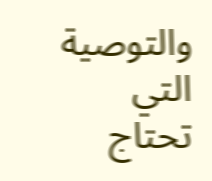والتوصية التي تحتاج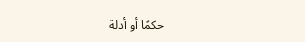حكمًا أو أدلة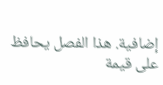إضافية. هذا الفصل يحافظ على قيمة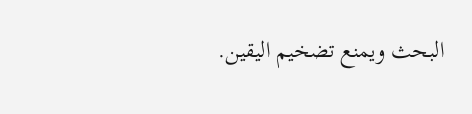البحث ويمنع تضخيم اليقين.